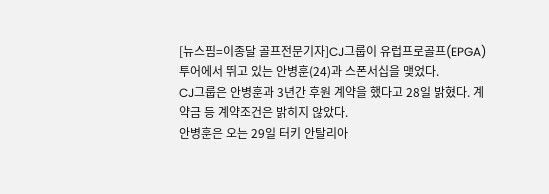[뉴스핌=이종달 골프전문기자]CJ그룹이 유럽프로골프(EPGA) 투어에서 뛰고 있는 안병훈(24)과 스폰서십을 맺었다.
CJ그룹은 안병훈과 3년간 후원 계약을 했다고 28일 밝혔다. 계약금 등 계약조건은 밝히지 않았다.
안병훈은 오는 29일 터키 안탈리아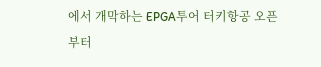에서 개막하는 EPGA투어 터키항공 오픈부터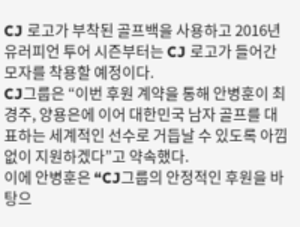CJ 로고가 부착된 골프백을 사용하고 2016년 유러피언 투어 시즌부터는 CJ 로고가 들어간 모자를 착용할 예정이다.
CJ그룹은 “이번 후원 계약을 통해 안병훈이 최경주, 양용은에 이어 대한민국 남자 골프를 대표하는 세계적인 선수로 거듭날 수 있도록 아낌없이 지원하겠다”고 약속했다.
이에 안병훈은 “CJ그룹의 안정적인 후원을 바탕으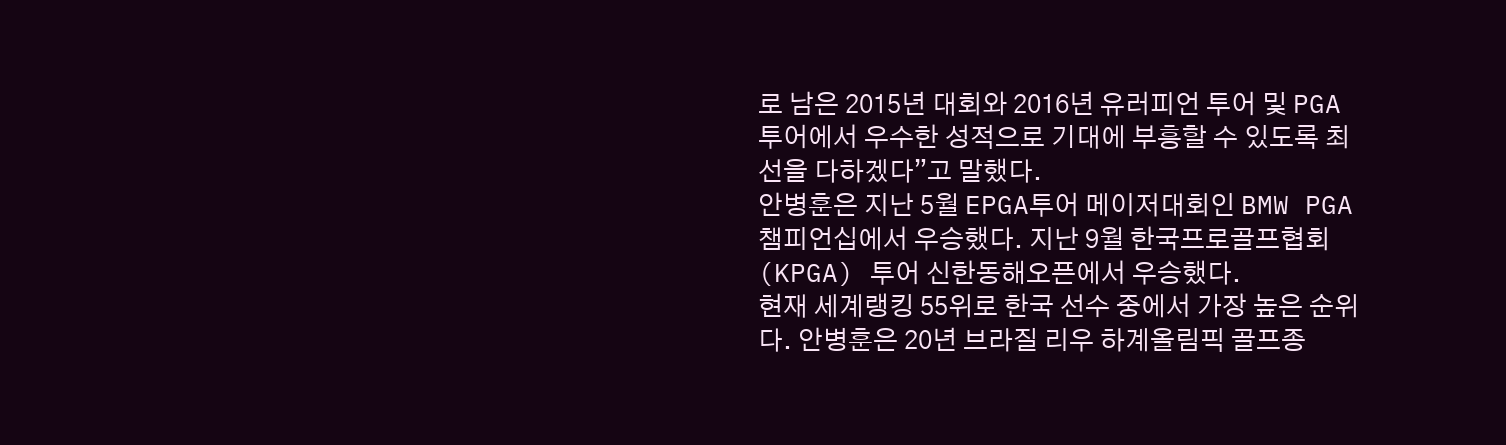로 남은 2015년 대회와 2016년 유러피언 투어 및 PGA 투어에서 우수한 성적으로 기대에 부흥할 수 있도록 최선을 다하겠다”고 말했다.
안병훈은 지난 5월 EPGA투어 메이저대회인 BMW PGA챔피언십에서 우승했다. 지난 9월 한국프로골프협회(KPGA) 투어 신한동해오픈에서 우승했다.
현재 세계랭킹 55위로 한국 선수 중에서 가장 높은 순위다. 안병훈은 20년 브라질 리우 하계올림픽 골프종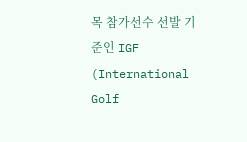목 참가선수 선발 기준인 IGF (International Golf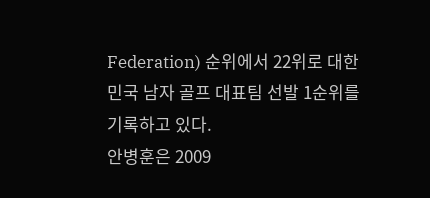Federation) 순위에서 22위로 대한민국 남자 골프 대표팀 선발 1순위를 기록하고 있다.
안병훈은 2009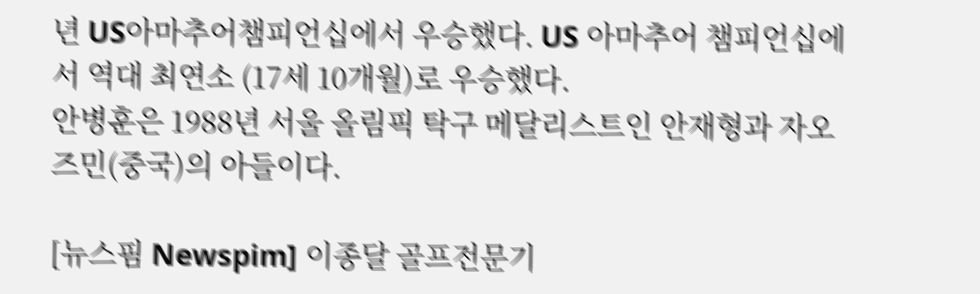년 US아마추어챔피언십에서 우승했다. US 아마추어 챔피언십에서 역대 최연소 (17세 10개월)로 우승했다.
안병훈은 1988년 서울 올림픽 탁구 메달리스트인 안재형과 자오즈민(중국)의 아들이다.

[뉴스핌 Newspim] 이종달 골프전문기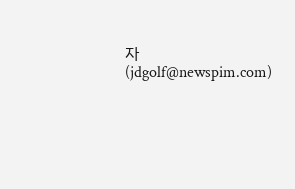자 (jdgolf@newspim.com)